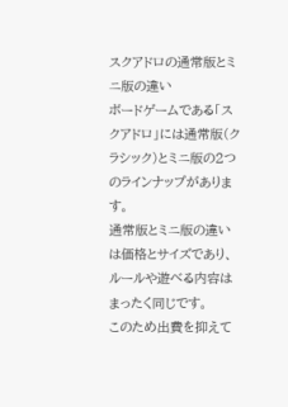スクアドロの通常版とミニ版の違い
ボードゲームである「スクアドロ」には通常版(クラシック)とミニ版の2つのラインナップがあります。
通常版とミニ版の違いは価格とサイズであり、ルールや遊べる内容はまったく同じです。
このため出費を抑えて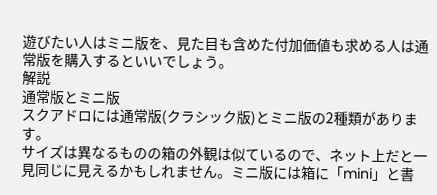遊びたい人はミニ版を、見た目も含めた付加価値も求める人は通常版を購入するといいでしょう。
解説
通常版とミニ版
スクアドロには通常版(クラシック版)とミニ版の2種類があります。
サイズは異なるものの箱の外観は似ているので、ネット上だと一見同じに見えるかもしれません。ミニ版には箱に「mini」と書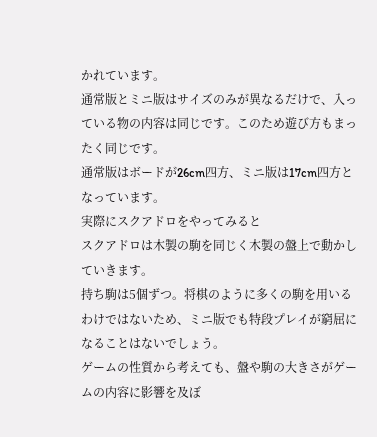かれています。
通常版とミニ版はサイズのみが異なるだけで、入っている物の内容は同じです。このため遊び方もまったく同じです。
通常版はボードが26cm四方、ミニ版は17cm四方となっています。
実際にスクアドロをやってみると
スクアドロは木製の駒を同じく木製の盤上で動かしていきます。
持ち駒は5個ずつ。将棋のように多くの駒を用いるわけではないため、ミニ版でも特段プレイが窮屈になることはないでしょう。
ゲームの性質から考えても、盤や駒の大きさがゲームの内容に影響を及ぼ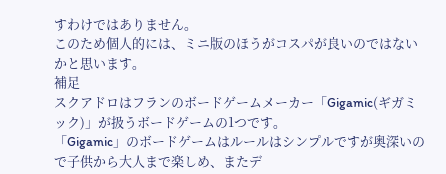すわけではありません。
このため個人的には、ミニ版のほうがコスパが良いのではないかと思います。
補足
スクアドロはフランのボードゲームメーカー「Gigamic(ギガミック)」が扱うボードゲームの1つです。
「Gigamic」のボードゲームはルールはシンプルですが奥深いので子供から大人まで楽しめ、またデ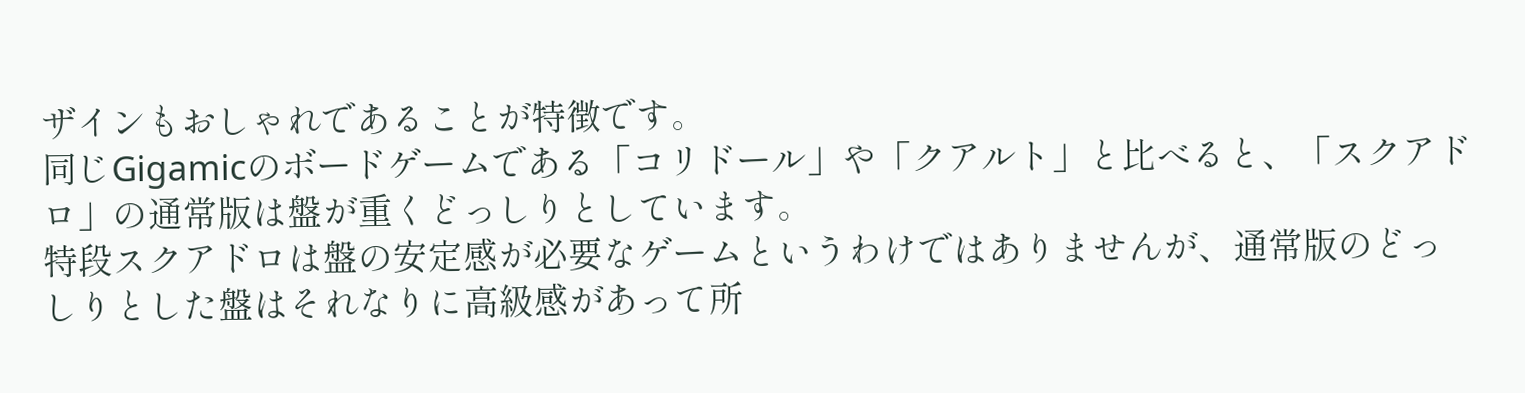ザインもおしゃれであることが特徴です。
同じGigamicのボードゲームである「コリドール」や「クアルト」と比べると、「スクアドロ」の通常版は盤が重くどっしりとしています。
特段スクアドロは盤の安定感が必要なゲームというわけではありませんが、通常版のどっしりとした盤はそれなりに高級感があって所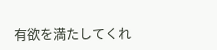有欲を満たしてくれ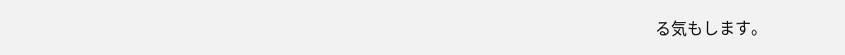る気もします。